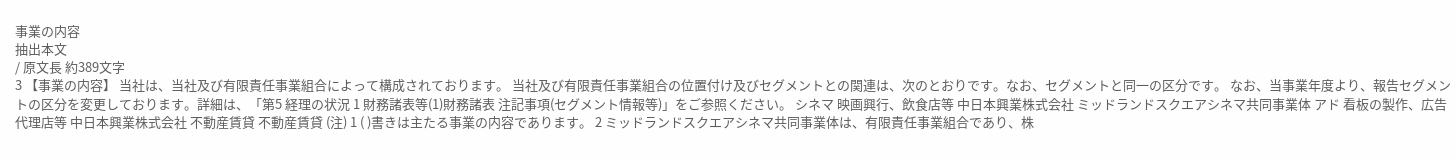事業の内容
抽出本文
/ 原文長 約389文字
3 【事業の内容】 当社は、当社及び有限責任事業組合によって構成されております。 当社及び有限責任事業組合の位置付け及びセグメントとの関連は、次のとおりです。なお、セグメントと同一の区分です。 なお、当事業年度より、報告セグメントの区分を変更しております。詳細は、「第5 経理の状況 1 財務諸表等(1)財務諸表 注記事項(セグメント情報等)」をご参照ください。 シネマ 映画興行、飲食店等 中日本興業株式会社 ミッドランドスクエアシネマ共同事業体 アド 看板の製作、広告代理店等 中日本興業株式会社 不動産賃貸 不動産賃貸 (注) 1 ( )書きは主たる事業の内容であります。 2 ミッドランドスクエアシネマ共同事業体は、有限責任事業組合であり、株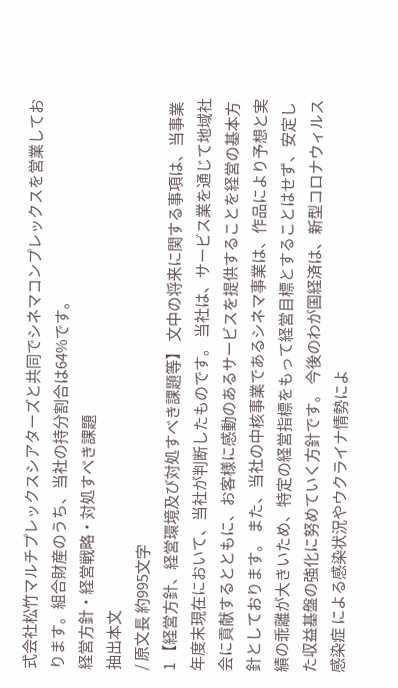式会社松竹マルチプレックスシアターズと共同でシネマコンプレックスを営業しております。組合財産のうち、当社の持分割合は64%です。
経営方針・経営戦略・対処すべき課題
抽出本文
/ 原文長 約995文字
1 【経営方針、経営環境及び対処すべき課題等】 文中の将来に関する事項は、当事業年度末現在において、当社が判断したものです。 当社は、サービス業を通じて地域社会に貢献するとともに、お客様に感動のあるサービスを提供することを経営の基本方針としております。 また、当社の中核事業であるシネマ事業は、作品により予想と実績の乖離が大きいため、特定の経営指標をもって経営目標とすることはせず、安定した収益基盤の強化に努めていく方針です。 今後のわが国経済は、新型コロナウィルス感染症 による感染状況やウクライナ情勢によ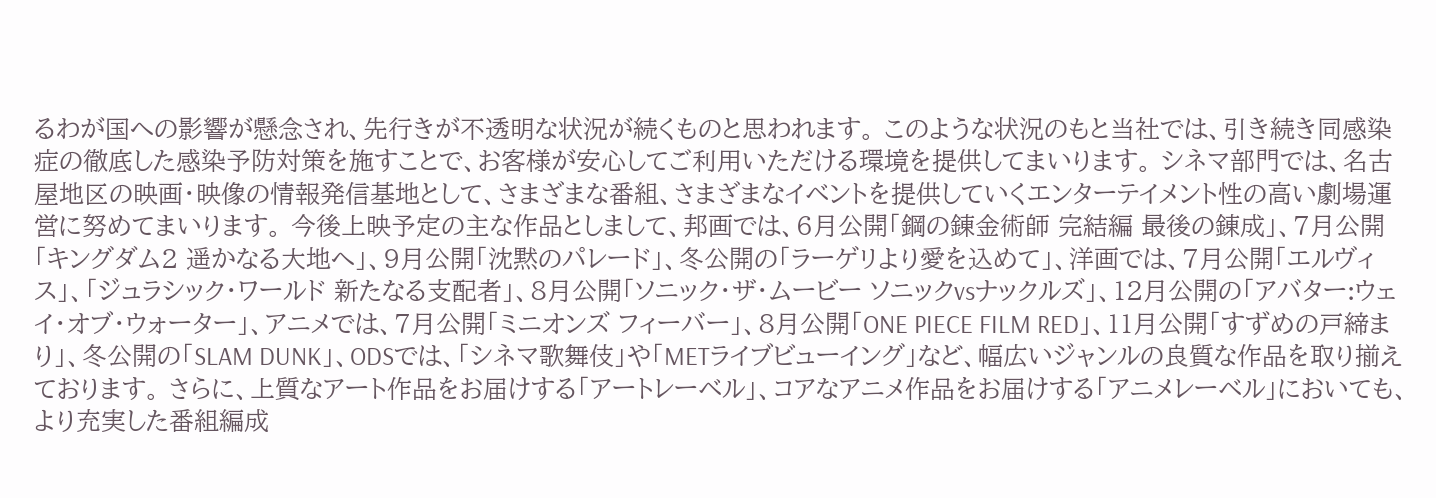るわが国への影響が懸念され、先行きが不透明な状況が続くものと思われます。 このような状況のもと当社では、引き続き同感染症の徹底した感染予防対策を施すことで、お客様が安心してご利用いただける環境を提供してまいります。 シネマ部門では、名古屋地区の映画・映像の情報発信基地として、さまざまな番組、さまざまなイベントを提供していくエンターテイメント性の高い劇場運営に努めてまいります。 今後上映予定の主な作品としまして、邦画では、6月公開「鋼の錬金術師 完結編 最後の錬成」、7月公開「キングダム2 遥かなる大地へ」、9月公開「沈黙のパレード」、冬公開の「ラーゲリより愛を込めて」、洋画では、7月公開「エルヴィス」、「ジュラシック・ワールド 新たなる支配者」、8月公開「ソニック・ザ・ムービー ソニックvsナックルズ」、12月公開の「アバター:ウェイ・オブ・ウォーター」、アニメでは、7月公開「ミニオンズ フィーバー」、8月公開「ONE PIECE FILM RED」、11月公開「すずめの戸締まり」、冬公開の「SLAM DUNK」、ODSでは、「シネマ歌舞伎」や「METライブビューイング」など、幅広いジャンルの良質な作品を取り揃えております。 さらに、上質なアート作品をお届けする「アートレーベル」、コアなアニメ作品をお届けする「アニメレーベル」においても、より充実した番組編成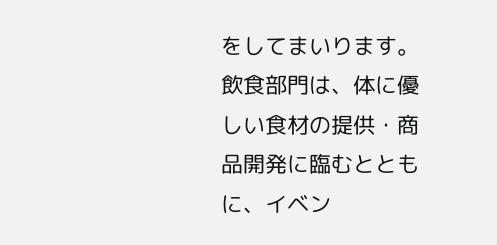をしてまいります。 飲食部門は、体に優しい食材の提供・商品開発に臨むとともに、イベン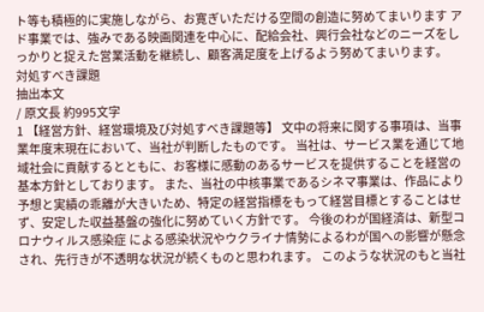ト等も積極的に実施しながら、お寛ぎいただける空間の創造に努めてまいります アド事業では、強みである映画関連を中心に、配給会社、興行会社などのニーズをしっかりと捉えた営業活動を継続し、顧客満足度を上げるよう努めてまいります。
対処すべき課題
抽出本文
/ 原文長 約995文字
1 【経営方針、経営環境及び対処すべき課題等】 文中の将来に関する事項は、当事業年度末現在において、当社が判断したものです。 当社は、サービス業を通じて地域社会に貢献するとともに、お客様に感動のあるサービスを提供することを経営の基本方針としております。 また、当社の中核事業であるシネマ事業は、作品により予想と実績の乖離が大きいため、特定の経営指標をもって経営目標とすることはせず、安定した収益基盤の強化に努めていく方針です。 今後のわが国経済は、新型コロナウィルス感染症 による感染状況やウクライナ情勢によるわが国への影響が懸念され、先行きが不透明な状況が続くものと思われます。 このような状況のもと当社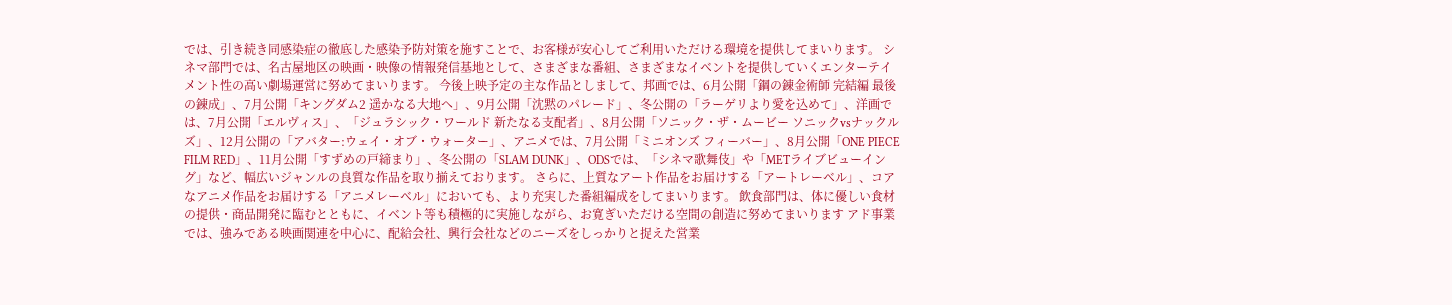では、引き続き同感染症の徹底した感染予防対策を施すことで、お客様が安心してご利用いただける環境を提供してまいります。 シネマ部門では、名古屋地区の映画・映像の情報発信基地として、さまざまな番組、さまざまなイベントを提供していくエンターテイメント性の高い劇場運営に努めてまいります。 今後上映予定の主な作品としまして、邦画では、6月公開「鋼の錬金術師 完結編 最後の錬成」、7月公開「キングダム2 遥かなる大地へ」、9月公開「沈黙のパレード」、冬公開の「ラーゲリより愛を込めて」、洋画では、7月公開「エルヴィス」、「ジュラシック・ワールド 新たなる支配者」、8月公開「ソニック・ザ・ムービー ソニックvsナックルズ」、12月公開の「アバター:ウェイ・オブ・ウォーター」、アニメでは、7月公開「ミニオンズ フィーバー」、8月公開「ONE PIECE FILM RED」、11月公開「すずめの戸締まり」、冬公開の「SLAM DUNK」、ODSでは、「シネマ歌舞伎」や「METライブビューイング」など、幅広いジャンルの良質な作品を取り揃えております。 さらに、上質なアート作品をお届けする「アートレーベル」、コアなアニメ作品をお届けする「アニメレーベル」においても、より充実した番組編成をしてまいります。 飲食部門は、体に優しい食材の提供・商品開発に臨むとともに、イベント等も積極的に実施しながら、お寛ぎいただける空間の創造に努めてまいります アド事業では、強みである映画関連を中心に、配給会社、興行会社などのニーズをしっかりと捉えた営業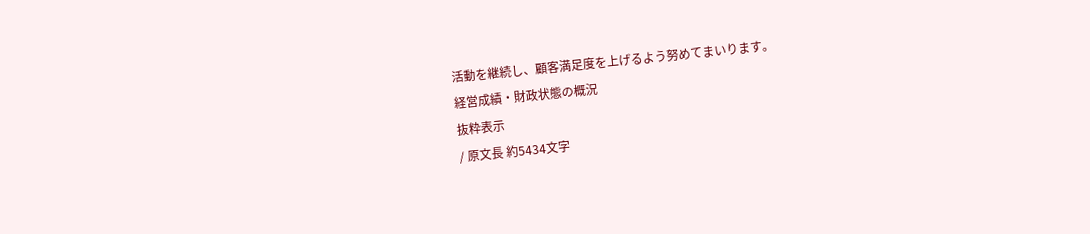活動を継続し、顧客満足度を上げるよう努めてまいります。
経営成績・財政状態の概況
抜粋表示
/ 原文長 約5434文字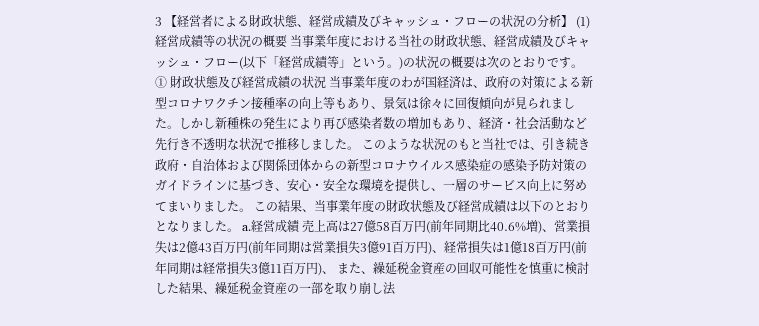3 【経営者による財政状態、経営成績及びキャッシュ・フローの状況の分析】 (1)経営成績等の状況の概要 当事業年度における当社の財政状態、経営成績及びキャッシュ・フロー(以下「経営成績等」という。)の状況の概要は次のとおりです。 ① 財政状態及び経営成績の状況 当事業年度のわが国経済は、政府の対策による新型コロナワクチン接種率の向上等もあり、景気は徐々に回復傾向が見られました。しかし新種株の発生により再び感染者数の増加もあり、経済・社会活動など先行き不透明な状況で推移しました。 このような状況のもと当社では、引き続き政府・自治体および関係団体からの新型コロナウイルス感染症の感染予防対策のガイドラインに基づき、安心・安全な環境を提供し、一層のサービス向上に努めてまいりました。 この結果、当事業年度の財政状態及び経営成績は以下のとおりとなりました。 a.経営成績 売上高は27億58百万円(前年同期比40.6%増)、営業損失は2億43百万円(前年同期は営業損失3億91百万円)、経常損失は1億18百万円(前年同期は経常損失3億11百万円)、 また、繰延税金資産の回収可能性を慎重に検討した結果、繰延税金資産の一部を取り崩し法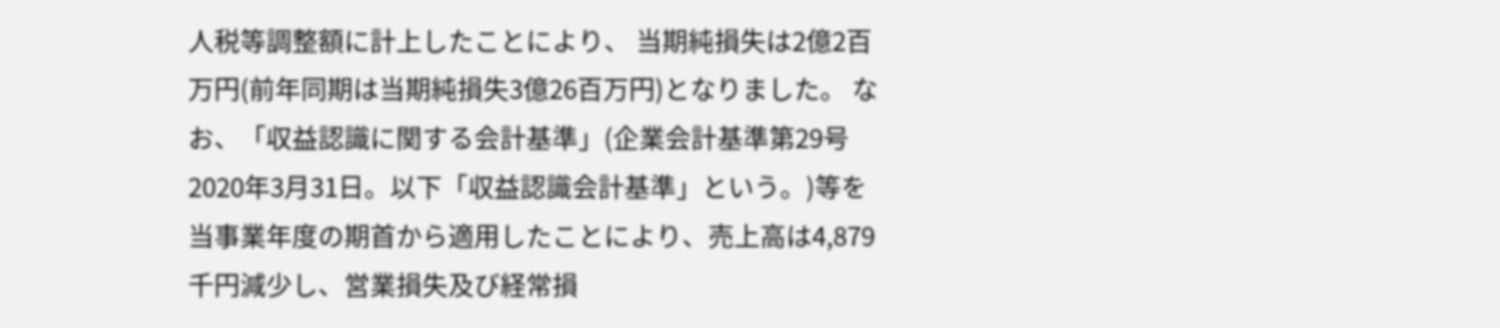人税等調整額に計上したことにより、 当期純損失は2億2百万円(前年同期は当期純損失3億26百万円)となりました。 なお、「収益認識に関する会計基準」(企業会計基準第29号 2020年3月31日。以下「収益認識会計基準」という。)等を当事業年度の期首から適用したことにより、売上高は4,879千円減少し、営業損失及び経常損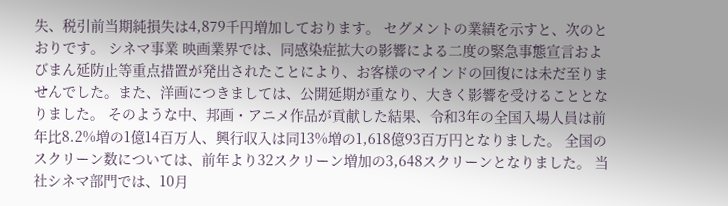失、税引前当期純損失は4,879千円増加しております。 セグメントの業績を示すと、次のとおりです。 シネマ事業 映画業界では、同感染症拡大の影響による二度の緊急事態宣言およびまん延防止等重点措置が発出されたことにより、お客様のマインドの回復には未だ至りませんでした。また、洋画につきましては、公開延期が重なり、大きく影響を受けることとなりました。 そのような中、邦画・アニメ作品が貢献した結果、令和3年の全国入場人員は前年比8.2%増の1億14百万人、興行収入は同13%増の1,618億93百万円となりました。 全国のスクリーン数については、前年より32スクリーン増加の3,648スクリーンとなりました。 当社シネマ部門では、10月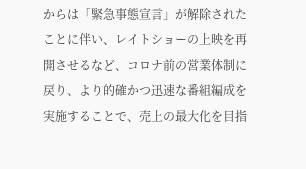からは「緊急事態宣言」が解除されたことに伴い、レイトショーの上映を再開させるなど、コロナ前の営業体制に戻り、より的確かつ迅速な番組編成を実施することで、売上の最大化を目指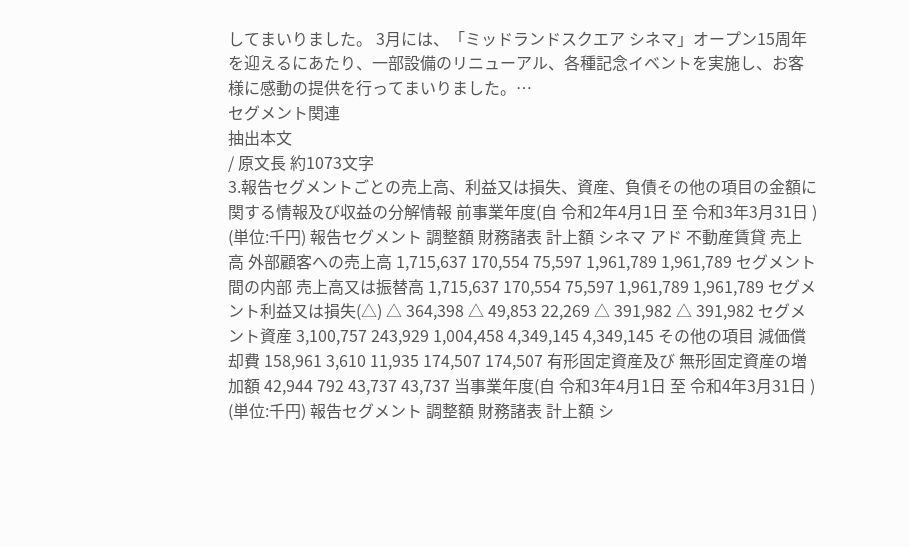してまいりました。 3月には、「ミッドランドスクエア シネマ」オープン15周年を迎えるにあたり、一部設備のリニューアル、各種記念イベントを実施し、お客様に感動の提供を行ってまいりました。…
セグメント関連
抽出本文
/ 原文長 約1073文字
3.報告セグメントごとの売上高、利益又は損失、資産、負債その他の項目の金額に関する情報及び収益の分解情報 前事業年度(自 令和2年4月1日 至 令和3年3月31日 ) (単位:千円) 報告セグメント 調整額 財務諸表 計上額 シネマ アド 不動産賃貸 売上高 外部顧客への売上高 1,715,637 170,554 75,597 1,961,789 1,961,789 セグメント間の内部 売上高又は振替高 1,715,637 170,554 75,597 1,961,789 1,961,789 セグメント利益又は損失(△) △ 364,398 △ 49,853 22,269 △ 391,982 △ 391,982 セグメント資産 3,100,757 243,929 1,004,458 4,349,145 4,349,145 その他の項目 減価償却費 158,961 3,610 11,935 174,507 174,507 有形固定資産及び 無形固定資産の増加額 42,944 792 43,737 43,737 当事業年度(自 令和3年4月1日 至 令和4年3月31日 ) (単位:千円) 報告セグメント 調整額 財務諸表 計上額 シ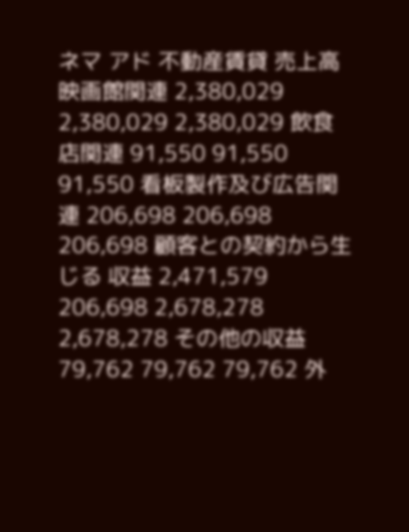ネマ アド 不動産賃貸 売上高 映画館関連 2,380,029 2,380,029 2,380,029 飲食店関連 91,550 91,550 91,550 看板製作及び広告関連 206,698 206,698 206,698 顧客との契約から生じる 収益 2,471,579 206,698 2,678,278 2,678,278 その他の収益 79,762 79,762 79,762 外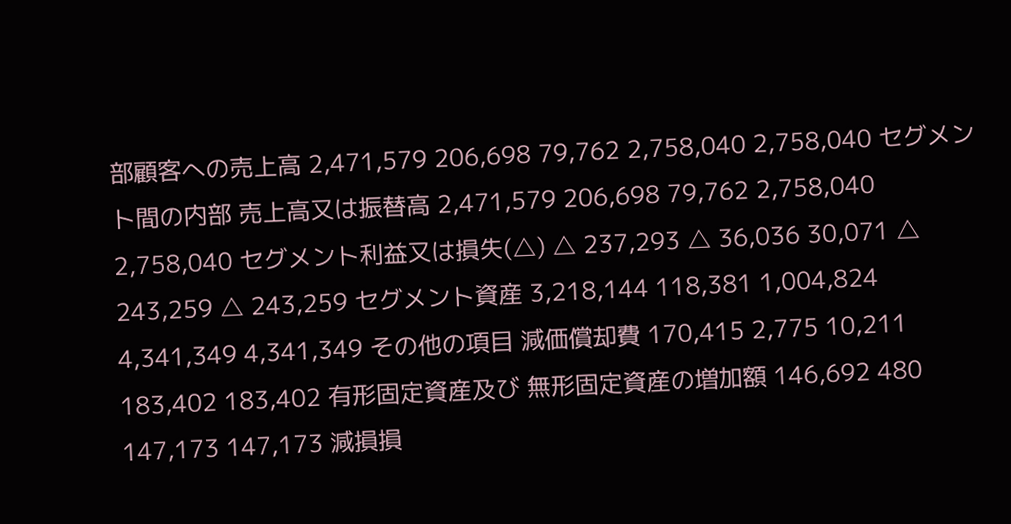部顧客への売上高 2,471,579 206,698 79,762 2,758,040 2,758,040 セグメント間の内部 売上高又は振替高 2,471,579 206,698 79,762 2,758,040 2,758,040 セグメント利益又は損失(△) △ 237,293 △ 36,036 30,071 △ 243,259 △ 243,259 セグメント資産 3,218,144 118,381 1,004,824 4,341,349 4,341,349 その他の項目 減価償却費 170,415 2,775 10,211 183,402 183,402 有形固定資産及び 無形固定資産の増加額 146,692 480 147,173 147,173 減損損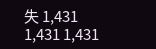失 1,431 1,431 1,431